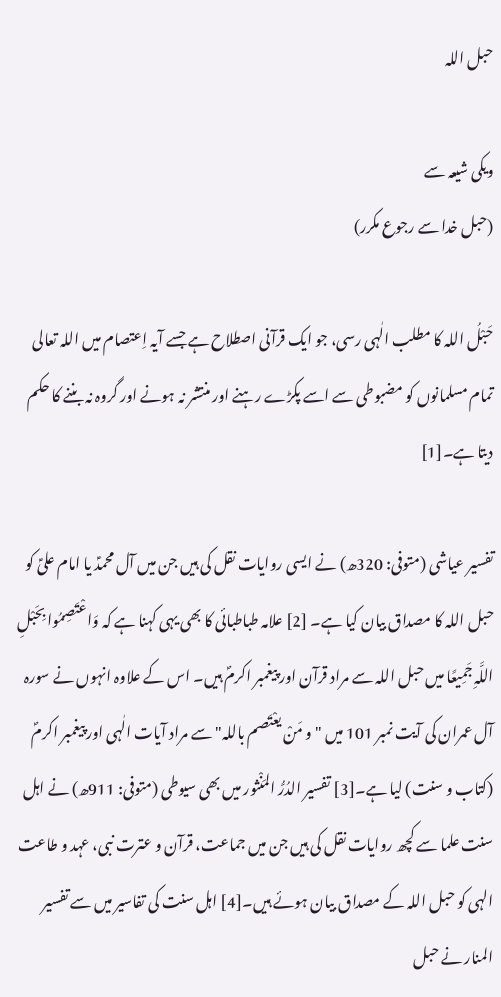حبل اللہ

ویکی شیعہ سے
(حبل خدا سے رجوع مکرر)

حَبْلُ اللہ کا مطلب الٰہی رسی، جو ایک قرآنی اصطلاح ہے جسے آیہ اِعتصام میں اللہ تعالی تمام مسلمانوں کو مضبوطی سے اسے پکڑے رہنے اور منتشر نہ ہونے اور گروہ نہ بننے کا حکم دیتا ہے۔[1]

تفسیر عیاشی (متوفی: 320ھ) نے ایسی روایات نقل کی ہیں جن میں آل محمدؑ یا امام علیؑ کو حبل اللہ کا مصداق بیان کیا ہے۔ [2] علامہ طباطبائی کا بھی یہی کہنا ہے کہ وَاعْتَصِمُوا بِحَبْلِ اللَّہِ جَمِیعًا میں حبل اللہ سے مراد قرآن اور پیغمبر اکرمؐ ہیں۔ اس کے علاوہ انہوں نے سورہ آل عمران کی آیت نمبر 101 میں "و مَنْ یعْتَصم باللہ" سے مراد آیات الٰہی اور پیغمبر اکرمؐ (کتاب و سنت) لیا ہے۔[3] تفسیر الدُرُّ المَنْثور میں بھی سیوطی (متوفی: 911ھ) نے اہل سنت علما سے کچھ روایات نقل کی ہیں جن میں جماعت، قرآن و عترت نبی، عہد و طاعت الہی کو حبل اللہ کے مصداق بیان ہوئے ہیں۔[4] اہل سنت کی تفاسیر میں سے تفسیر المنار نے حبل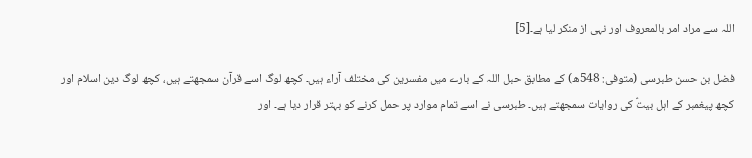اللہ سے مراد امر بالمعروف اور نہی از منکر لیا ہے۔[5]

فضل بن حسن طبرسی (متوفی: 548ھ) کے مطابق حبل اللہ کے بارے میں مفسرین کی مختلف آراء ہیں۔ کچھ لوگ اسے قرآن سمجھتے ہیں، کچھ لوگ دین اسلام اور کچھ پیغمبر کے اہل بیتؑ کی روایات سمجھتے ہیں۔ طبرسی نے اسے تمام موارد پر حمل کرنے کو بہتر قرار دیا ہے۔ اور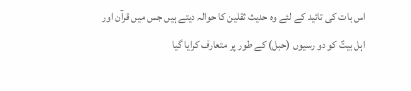اس بات کی تائید کے لئے وہ حدیث ثقلین کا حوالہ دیتے ہیں جس میں قرآن اور اہل بیتؑ کو دو رسیوں (حبل) کے طور پر متعارف کرایا گیا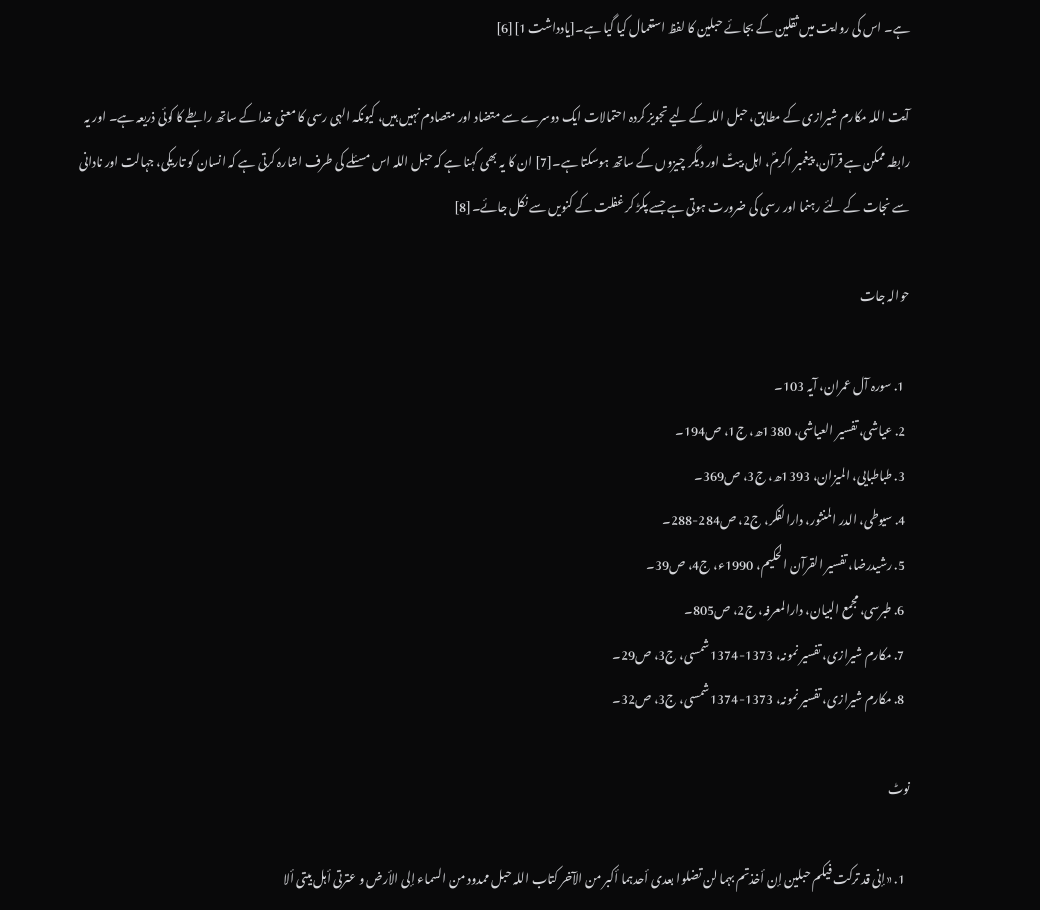ہے۔ اس کی روایت میں ثقلین کے بجائے حبلین کا لفظ استعمال کیا گیا ہے۔[یادداشت 1][6]

آیت اللہ مکارم شیرازی کے مطابق، حبل اللہ کے لیے تجویز کردہ احتمالات ایک دوسرے سے متضاد اور متصادم نہیں ہیں، کیونکہ الہی رسی کا معنی خدا کے ساتھ رابطے کا کوئی ذریعہ ہے۔ اور یہ رابطہ ممکن ہے قرآن، پیغمبر اکرمؐ، اہل بیتؑ اور دیگر چیزوں کے ساتھ ہوسکتا ہے۔[7] ان کا یہ بھی کہنا ہے کہ حبل اللہ اس مسئلے کی طرف اشارہ کرتی ہے کہ انسان کو تاریکی، جہالت اور نادانی سے نجات کے لئے رہنما اور رسی کی ضرورت ہوتی ہے جسے پکڑ کر غفلت کے کنویں سے نکل جائے۔[8]

حوالہ جات

  1. سورہ آل عمران، آیہ 103۔
  2. عیاشی، تفسیر العیاشی، 1380ھ، ج1، ص194۔
  3. طباطبایی، المیزان، 1393ھ، ج3، ص369۔
  4. سیوطی، الدر المنثور، دارالفکر، ج2، ص284-288۔
  5. رشیدرضا، تفسیر القرآن الحکیم، 1990ء، ج4، ص39۔
  6. طبرسی، مجمع البیان، دارالمعرفہ، ج2، ص805۔
  7. مکارم شیرازی، تفسیر نمونہ، 1373-1374شمسی، ج3، ص29۔
  8. مکارم شیرازی، تفسیر نمونہ، 1373-1374شمسی، ج3، ص32۔

نوٹ

  1. «إنی قد ترکت فیکم حبلین إن أخذتم بہما لن تضلوا بعدی أحدہما أکبر من الآخر کتاب اللہ حبل ممدود من السماء إلی الأرض و عترتی أہل بیتی ألا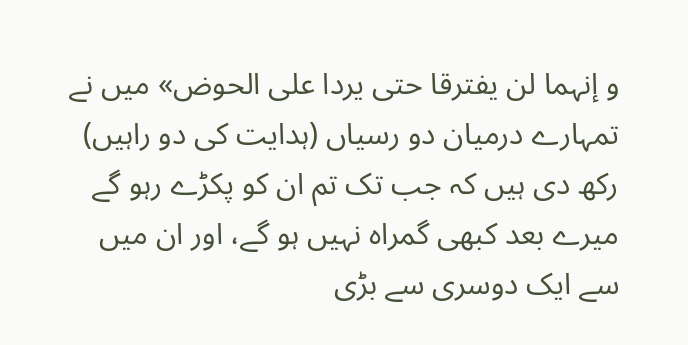و إنہما لن یفترقا حتی یردا علی الحوض» میں نے تمہارے درمیان دو رسیاں (ہدایت کی دو راہیں) رکھ دی ہیں کہ جب تک تم ان کو پکڑے رہو گے میرے بعد کبھی گمراہ نہیں ہو گے، اور ان میں سے ایک دوسری سے بڑی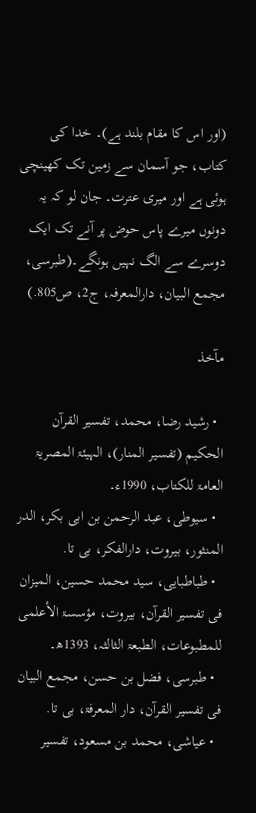(اور اس کا مقام بلند ہے)۔ خدا کی کتاب، جو آسمان سے زمین تک کھینچی ہوئی ہے اور میری عترت۔ جان لو کہ یہ دونوں میرے پاس حوض پر آنے تک ایک دوسرے سے الگ نہیں ہونگے۔(طبرسی، مجمع البیان، دارالمعرفہ، ج2، ص805.)

مآخذ

  • رشید رضا، محمد، تفسیر القرآن الحکیم (تفسیر المنار)، الہیئۃ المصریۃ العامۃ للکتاب، 1990ء۔
  • سیوطی، عبد الرحمن بن ابی بکر، الدر المنثور، بیروت، دارالفکر، بی تا.
  • طباطبایی، سید محمد حسین، المیزان فی تفسیر القرآن، بیروت، مؤسسۃ الأعلمی للمطبوعات، الطبعۃ الثالثہ، 1393ھ۔
  • طبرسی، فضل بن حسن، مجمع البیان فی تفسیر القرآن، دار المعرفۃ، بی تا.
  • عیاشی، محمد بن مسعود، تفسیر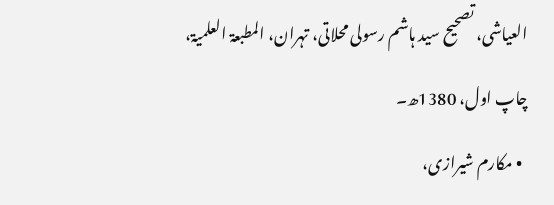العیاشی، تصحیح سید ہاشم رسولی محلاتی، تہران، المطبعۃ العلمیۃ، چاپ اول، 1380ھ۔
  • مکارم شیرازی،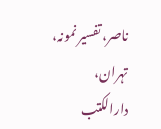ناصر، تفسیر نمونہ، تہران، دارالکتب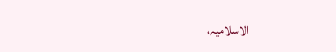الاسلامیہ،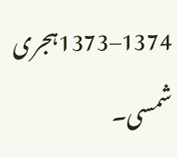1374–1373ہجری شمسی۔